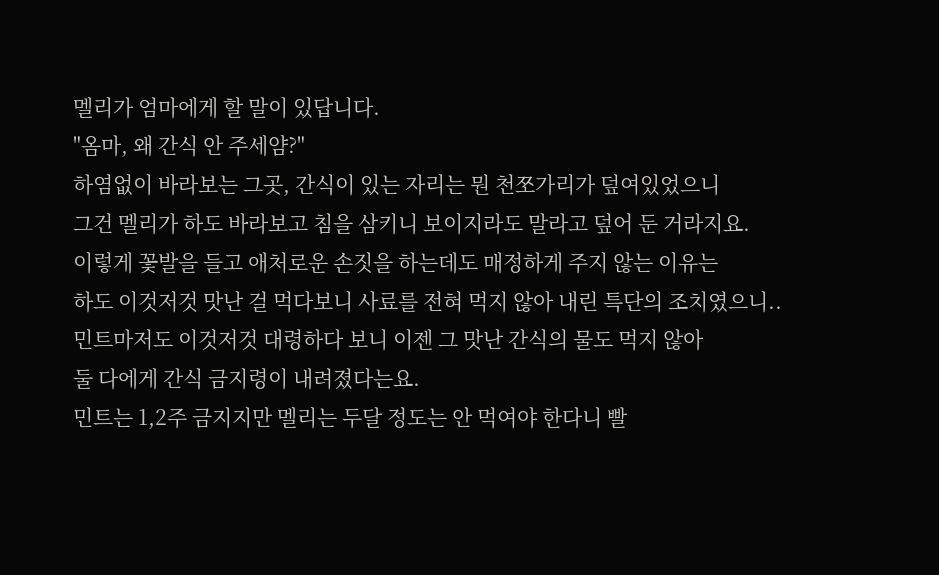멜리가 엄마에게 할 말이 있답니다.
"옴마, 왜 간식 안 주세얌?"
하염없이 바라보는 그곳, 간식이 있는 자리는 뭔 천쪼가리가 덮여있었으니
그건 멜리가 하도 바라보고 침을 삼키니 보이지라도 말라고 덮어 둔 거라지요.
이렇게 꽃발을 들고 애처로운 손짓을 하는데도 매정하게 주지 않는 이유는
하도 이것저것 맛난 걸 먹다보니 사료를 전혀 먹지 않아 내린 특단의 조치였으니..
민트마저도 이것저것 대령하다 보니 이젠 그 맛난 간식의 물도 먹지 않아
둘 다에게 간식 금지령이 내려졌다는요.
민트는 1,2주 금지지만 멜리는 두달 정도는 안 먹여야 한다니 빨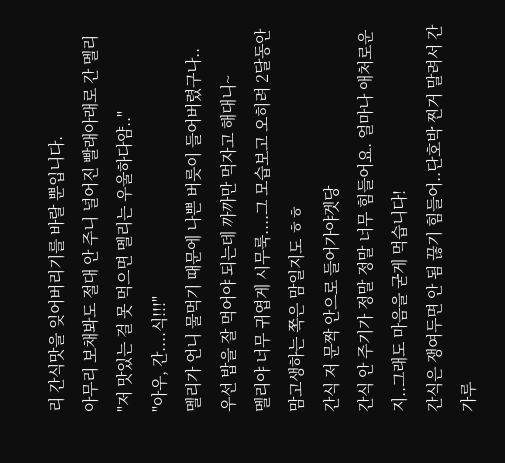리 간식맛을 잊어버리기를 바랄 뿐입니다.
아무리 보채봐도 절대 안 주니 널어진 빨래아래로 간 멜리
"저 맛있는 걸 못 먹으면 멜리는 우울하다얌.."
"아우, 간....식!!!"
멜리가 언니 물먹기 때문에 나쁜 버릇이 들어버렸구나..
우선 밥을 잘 먹어야 되는데 까까만 먹자고 해대니~
멜리야 너무 귀엽게 시무룩....그 모습보고 오히려 2달동안 맘고생하는 쪽은 맘일지도 ㅎㅎ
간식 저 문짝 안으로 들어가야겟당
간식 안 주기가 정말 정말 너무 힘들어요. 얼마나 애처로운지..그래도 마음을 굳게 먹습니다!
간식은 쟁여두면 안 됨 끊기 힘들어..단호박 찐거 말려서 간 가루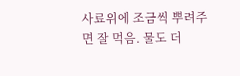사료위에 조금씩 뿌려주면 잘 먹음. 물도 더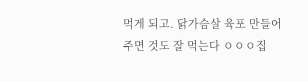먹게 되고. 닭가슴살 육포 만들어 주면 것도 잘 먹는다 ㅇㅇㅇ집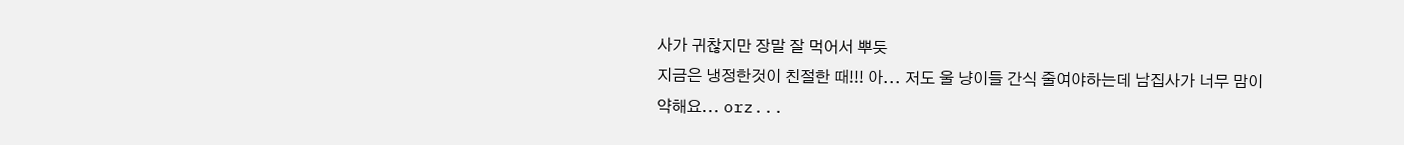사가 귀찮지만 장말 잘 먹어서 뿌듯
지금은 냉정한것이 친절한 때!!! 아... 저도 울 냥이들 간식 줄여야하는데 남집사가 너무 맘이 약해요... orz...